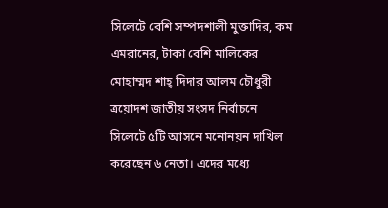সিলেটে বেশি সম্পদশালী মুক্তাদির, কম এমরানের, টাকা বেশি মালিকের
মোহাম্মদ শাহ্ দিদার আলম চৌধুরী
ত্রয়োদশ জাতীয় সংসদ নির্বাচনে সিলেটে ৫টি আসনে মনোনয়ন দাখিল করেছেন ৬ নেতা। এদের মধ্যে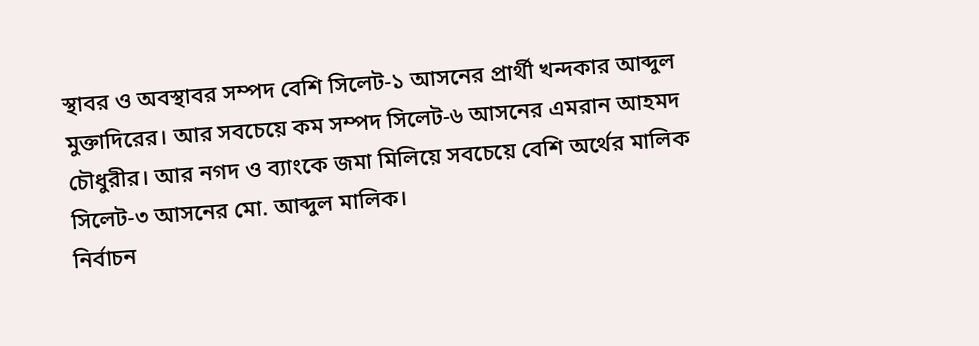স্থাবর ও অবস্থাবর সম্পদ বেশি সিলেট-১ আসনের প্রার্থী খন্দকার আব্দুল মুক্তাদিরের। আর সবচেয়ে কম সম্পদ সিলেট-৬ আসনের এমরান আহমদ চৌধুরীর। আর নগদ ও ব্যাংকে জমা মিলিয়ে সবচেয়ে বেশি অর্থের মালিক সিলেট-৩ আসনের মো. আব্দুল মালিক।
নির্বাচন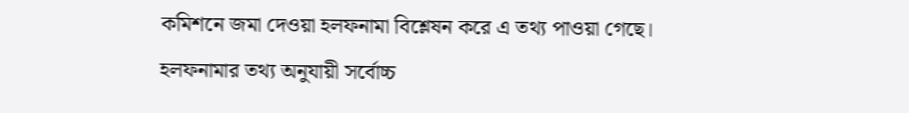কমিশনে জমা দেওয়া হলফনামা বিশ্লেষন করে এ তথ্য পাওয়া গেছে।
হলফনামার তথ্য অনুযায়ী সর্বোচ্চ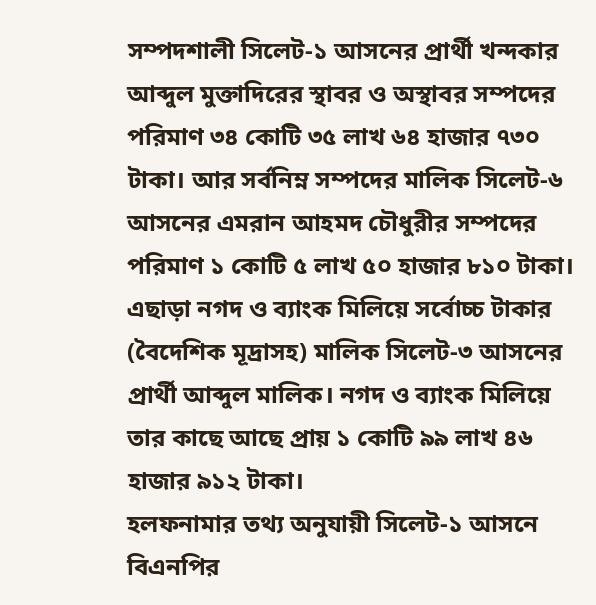সম্পদশালী সিলেট-১ আসনের প্রার্থী খন্দকার আব্দুল মুক্তাদিরের স্থাবর ও অস্থাবর সম্পদের পরিমাণ ৩৪ কোটি ৩৫ লাখ ৬৪ হাজার ৭৩০ টাকা। আর সর্বনিম্ন সম্পদের মালিক সিলেট-৬ আসনের এমরান আহমদ চৌধুরীর সম্পদের পরিমাণ ১ কোটি ৫ লাখ ৫০ হাজার ৮১০ টাকা। এছাড়া নগদ ও ব্যাংক মিলিয়ে সর্বোচ্চ টাকার (বৈদেশিক মূদ্রাসহ) মালিক সিলেট-৩ আসনের প্রার্থী আব্দুল মালিক। নগদ ও ব্যাংক মিলিয়ে তার কাছে আছে প্রায় ১ কোটি ৯৯ লাখ ৪৬ হাজার ৯১২ টাকা।
হলফনামার তথ্য অনুযায়ী সিলেট-১ আসনে বিএনপির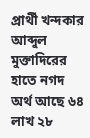প্রার্থী খন্দকার আব্দুল মুক্তাদিরের হাতে নগদ অর্থ আছে ৬৪ লাখ ২৮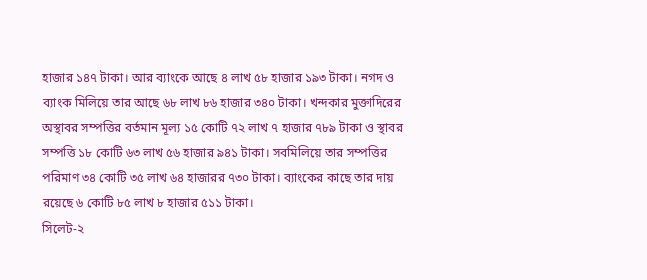হাজার ১৪৭ টাকা। আর ব্যাংকে আছে ৪ লাখ ৫৮ হাজার ১৯৩ টাকা। নগদ ও ব্যাংক মিলিয়ে তার আছে ৬৮ লাখ ৮৬ হাজার ৩৪০ টাকা। খন্দকার মুক্তাদিরের অস্থাবর সম্পত্তির বর্তমান মূল্য ১৫ কোটি ৭২ লাখ ৭ হাজার ৭৮৯ টাকা ও স্থাবর সম্পত্তি ১৮ কোটি ৬৩ লাখ ৫৬ হাজার ৯৪১ টাকা। সবমিলিয়ে তার সম্পত্তির পরিমাণ ৩৪ কোটি ৩৫ লাখ ৬৪ হাজারর ৭৩০ টাকা। ব্যাংকের কাছে তার দায় রয়েছে ৬ কোটি ৮৫ লাখ ৮ হাজার ৫১১ টাকা।
সিলেট-২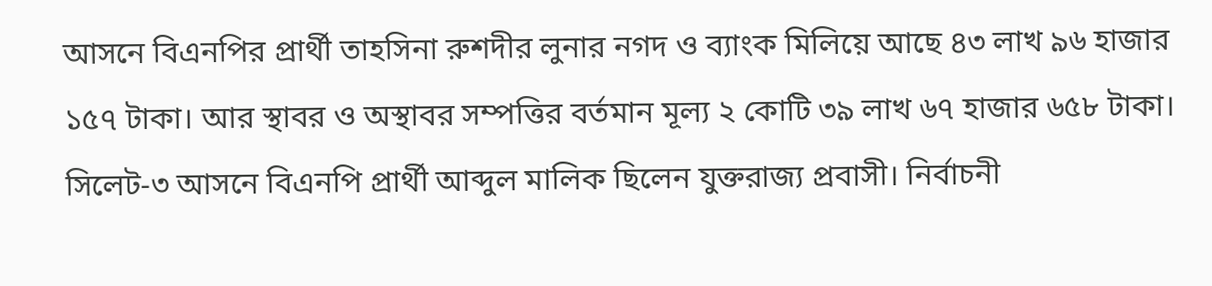আসনে বিএনপির প্রার্থী তাহসিনা রুশদীর লুনার নগদ ও ব্যাংক মিলিয়ে আছে ৪৩ লাখ ৯৬ হাজার ১৫৭ টাকা। আর স্থাবর ও অস্থাবর সম্পত্তির বর্তমান মূল্য ২ কোটি ৩৯ লাখ ৬৭ হাজার ৬৫৮ টাকা।
সিলেট-৩ আসনে বিএনপি প্রার্থী আব্দুল মালিক ছিলেন যুক্তরাজ্য প্রবাসী। নির্বাচনী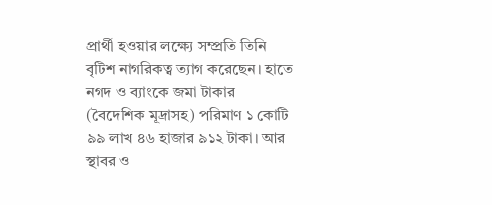প্রার্থী হওয়ার লক্ষ্যে সম্প্রতি তিনি বৃটিশ নাগরিকত্ব ত্যাগ করেছেন। হাতে নগদ ও ব্যাংকে জমা টাকার (বৈদেশিক মূদ্রাসহ) পরিমাণ ১ কোটি ৯৯ লাখ ৪৬ হাজার ৯১২ টাকা। আর স্থাবর ও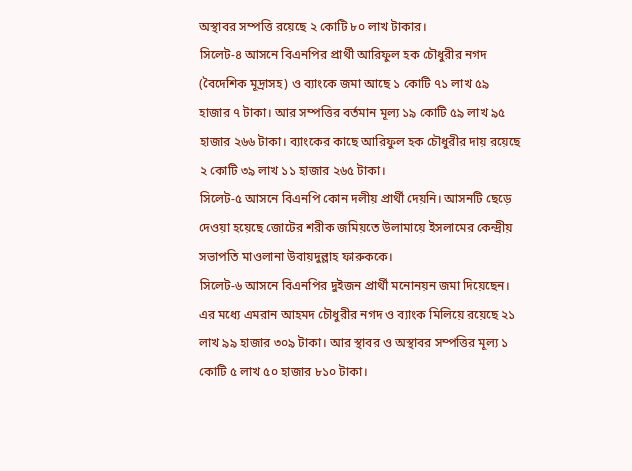অস্থাবর সম্পত্তি রয়েছে ২ কোটি ৮০ লাখ টাকার।
সিলেট-৪ আসনে বিএনপির প্রার্থী আরিফুল হক চৌধুরীর নগদ (বৈদেশিক মূদ্রাসহ) ও ব্যাংকে জমা আছে ১ কোটি ৭১ লাখ ৫৯ হাজার ৭ টাকা। আর সম্পত্তির বর্তমান মূল্য ১৯ কোটি ৫৯ লাখ ৯৫ হাজার ২৬৬ টাকা। ব্যাংকের কাছে আরিফুল হক চৌধুরীর দায় রয়েছে ২ কোটি ৩৯ লাখ ১১ হাজার ২৬৫ টাকা।
সিলেট-৫ আসনে বিএনপি কোন দলীয় প্রার্থী দেয়নি। আসনটি ছেড়ে দেওয়া হয়েছে জোটের শরীক জমিয়তে উলামায়ে ইসলামের কেন্দ্রীয় সভাপতি মাওলানা উবায়দুল্লাহ ফারুককে।
সিলেট-৬ আসনে বিএনপির দুইজন প্রার্থী মনোনয়ন জমা দিয়েছেন। এর মধ্যে এমরান আহমদ চৌধুরীর নগদ ও ব্যাংক মিলিয়ে রয়েছে ২১ লাখ ৯৯ হাজার ৩০৯ টাকা। আর স্থাবর ও অস্থাবর সম্পত্তির মূল্য ১ কোটি ৫ লাখ ৫০ হাজার ৮১০ টাকা।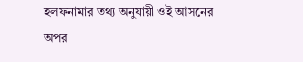হলফনামার তথ্য অনুযায়ী ওই আসনের অপর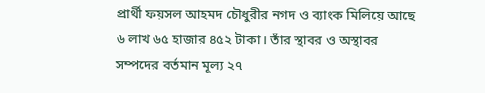প্রার্থী ফয়সল আহমদ চৌধুরীর নগদ ও ব্যাংক মিলিয়ে আছে ৬ লাখ ৬৫ হাজার ৪৫২ টাকা। তাঁর স্থাবর ও অস্থাবর সম্পদের বর্তমান মূল্য ২৭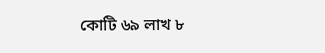কোটি ৬৯ লাখ ৮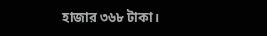হাজার ৩৬৮ টাকা।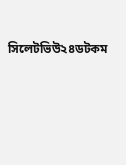সিলেটভিউ২৪ডটকম